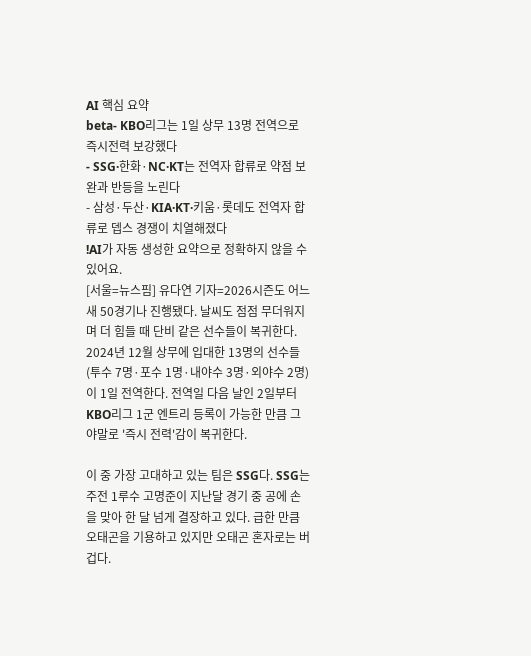AI 핵심 요약
beta- KBO리그는 1일 상무 13명 전역으로 즉시전력 보강했다
- SSG·한화·NC·KT는 전역자 합류로 약점 보완과 반등을 노린다
- 삼성·두산·KIA·KT·키움·롯데도 전역자 합류로 뎁스 경쟁이 치열해졌다
!AI가 자동 생성한 요약으로 정확하지 않을 수 있어요.
[서울=뉴스핌] 유다연 기자=2026시즌도 어느새 50경기나 진행됐다. 날씨도 점점 무더워지며 더 힘들 때 단비 같은 선수들이 복귀한다.
2024년 12월 상무에 입대한 13명의 선수들(투수 7명·포수 1명·내야수 3명·외야수 2명)이 1일 전역한다. 전역일 다음 날인 2일부터 KBO리그 1군 엔트리 등록이 가능한 만큼 그야말로 '즉시 전력'감이 복귀한다.

이 중 가장 고대하고 있는 팀은 SSG다. SSG는 주전 1루수 고명준이 지난달 경기 중 공에 손을 맞아 한 달 넘게 결장하고 있다. 급한 만큼 오태곤을 기용하고 있지만 오태곤 혼자로는 버겁다.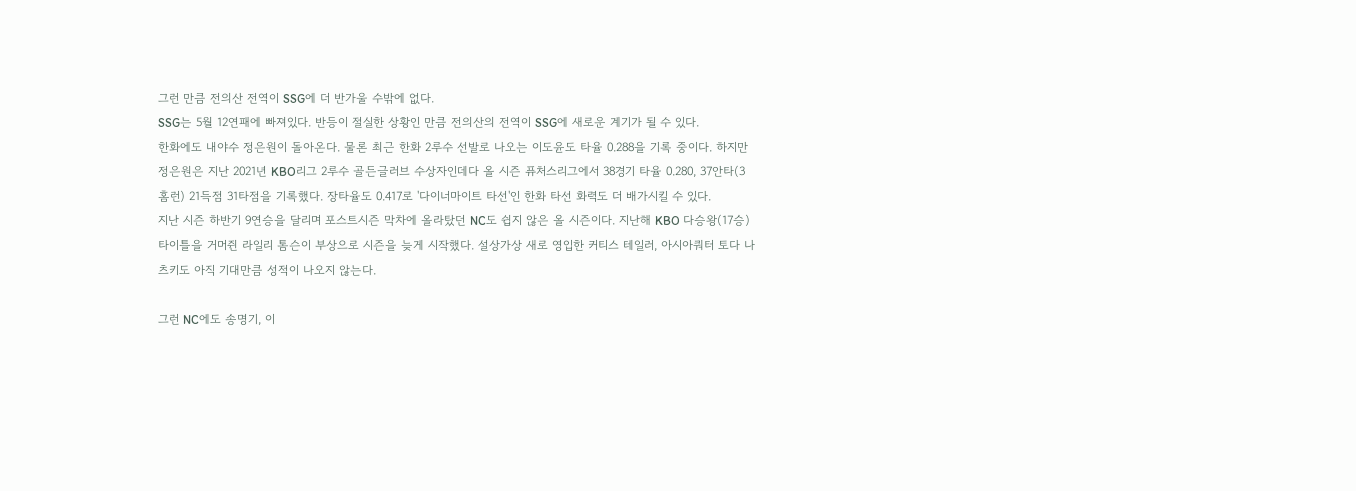그런 만큼 전의산 전역이 SSG에 더 반가울 수밖에 없다.
SSG는 5월 12연패에 빠져있다. 반등이 절실한 상황인 만큼 전의산의 전역이 SSG에 새로운 계기가 될 수 있다.
한화에도 내야수 정은원이 돌아온다. 물론 최근 한화 2루수 선발로 나오는 이도윤도 타율 0.288을 기록 중이다. 하지만 정은원은 지난 2021년 KBO리그 2루수 골든글러브 수상자인데다 올 시즌 퓨처스리그에서 38경기 타율 0.280, 37안타(3홈런) 21득점 31타점을 기록했다. 장타율도 0.417로 '다이너마이트 타선'인 한화 타선 화력도 더 배가시킬 수 있다.
지난 시즌 하반기 9연승을 달리며 포스트시즌 막차에 올라탔던 NC도 쉽지 않은 올 시즌이다. 지난해 KBO 다승왕(17승) 타이틀을 거머쥔 라일리 톰슨이 부상으로 시즌을 늦게 시작했다. 설상가상 새로 영입한 커티스 테일러, 아시아쿼터 토다 나츠키도 아직 기대만큼 성적이 나오지 않는다.

그런 NC에도 송명기, 이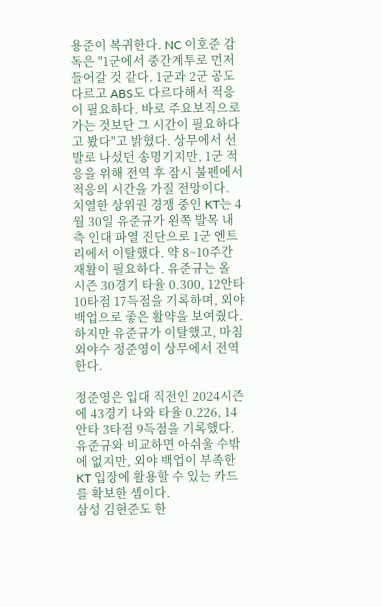용준이 복귀한다. NC 이호준 감독은 "1군에서 중간계투로 먼저 들어갈 것 같다. 1군과 2군 공도 다르고 ABS도 다르다해서 적응이 필요하다. 바로 주요보직으로 가는 것보단 그 시간이 필요하다고 봤다"고 밝혔다. 상무에서 선발로 나섰던 송명기지만, 1군 적응을 위해 전역 후 잠시 불펜에서 적응의 시간을 가질 전망이다.
치열한 상위권 경쟁 중인 KT는 4월 30일 유준규가 왼쪽 발목 내측 인대 파열 진단으로 1군 엔트리에서 이탈했다. 약 8~10주간 재활이 필요하다. 유준규는 올 시즌 30경기 타율 0.300, 12안타 10타점 17득점을 기록하며, 외야 백업으로 좋은 활약을 보여줬다. 하지만 유준규가 이탈했고, 마침 외야수 정준영이 상무에서 전역한다.

정준영은 입대 직전인 2024시즌에 43경기 나와 타율 0.226, 14안타 3타점 9득점을 기록했다. 유준규와 비교하면 아쉬울 수밖에 없지만, 외야 백업이 부족한 KT 입장에 활용할 수 있는 카드를 확보한 셈이다.
삼성 김현준도 한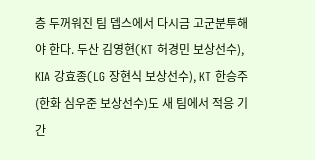층 두꺼워진 팀 뎁스에서 다시금 고군분투해야 한다. 두산 김영현(KT 허경민 보상선수), KIA 강효종(LG 장현식 보상선수), KT 한승주(한화 심우준 보상선수)도 새 팀에서 적응 기간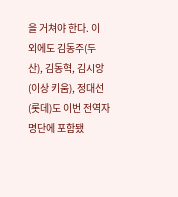을 거쳐야 한다. 이 외에도 김동주(두산), 김동혁, 김시앙(이상 키움), 정대선(롯데)도 이번 전역자 명단에 포함됐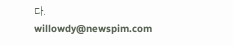다.
willowdy@newspim.com